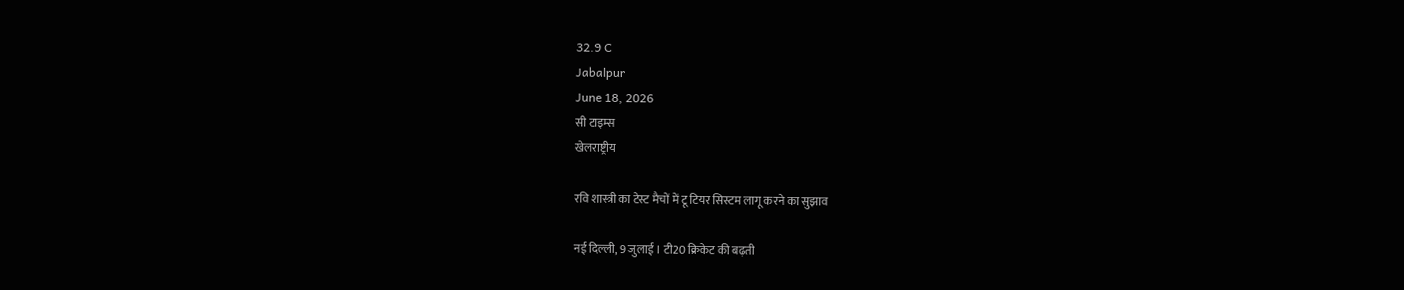32.9 C
Jabalpur
June 18, 2026
सी टाइम्स
खेलराष्ट्रीय

रवि शास्त्री का टेस्ट मैचों में टू टियर सिस्टम लागू करने का सुझाव

नई दिल्ली, 9 जुलाई । टी20 क्रिकेट की बढ़ती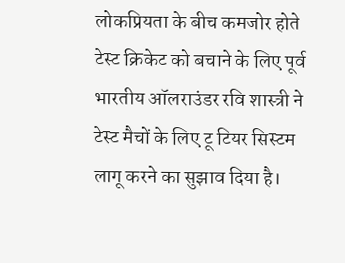लोकप्रियता के बीच कमजोर होते टेस्ट क्रिकेट को बचाने के लिए पूर्व भारतीय ऑलराउंडर रवि शास्त्री ने टेस्ट मैचों के लिए टू टियर सिस्टम लागू करने का सुझाव दिया है।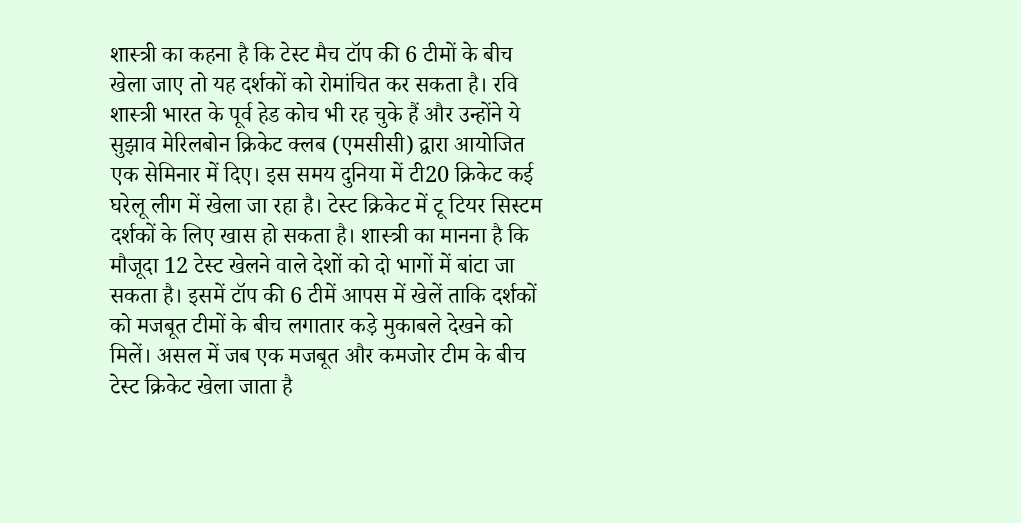शास्त्री का कहना है कि टेस्ट मैच टॉप की 6 टीमों के बीच खेला जाए तो यह दर्शकों को रोमांचित कर सकता है। रवि शास्त्री भारत के पूर्व हेड कोच भी रह चुके हैं और उन्होंने ये सुझाव मेरिलबोन क्रिकेट क्लब (एमसीसी) द्वारा आयोजित एक सेमिनार में दिए। इस समय दुनिया में टी20 क्रिकेट कई घरेलू लीग में खेला जा रहा है। टेस्ट क्रिकेट में टू टियर सिस्टम दर्शकों के लिए खास हो सकता है। शास्त्री का मानना है कि मौजूदा 12 टेस्ट खेलने वाले देशों को दो भागों में बांटा जा सकता है। इसमें टॉप की 6 टीमें आपस में खेलें ताकि दर्शकों को मजबूत टीमों के बीच लगातार कड़े मुकाबले देखने को मिलें। असल में जब एक मजबूत और कमजोर टीम के बीच टेस्ट क्रिकेट खेला जाता है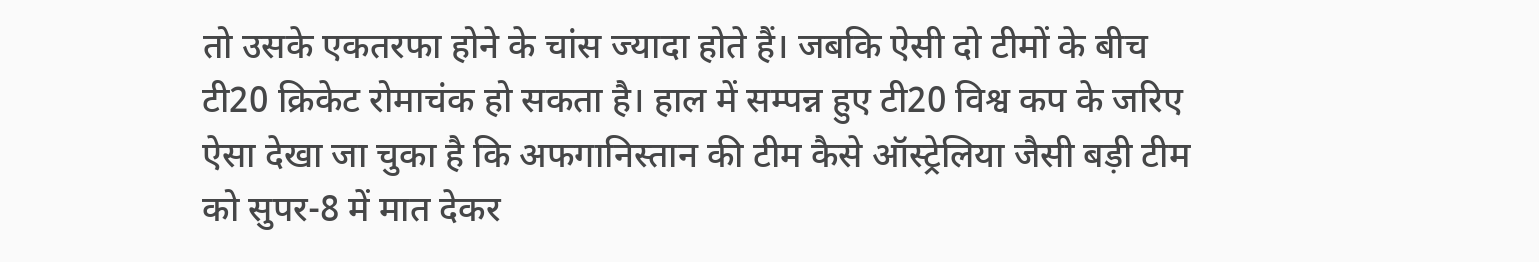तो उसके एकतरफा होने के चांस ज्यादा होते हैं। जबकि ऐसी दो टीमों के बीच टी20 क्रिकेट रोमाचंक हो सकता है। हाल में सम्पन्न हुए टी20 विश्व कप के जरिए ऐसा देखा जा चुका है कि अफगानिस्तान की टीम कैसे ऑस्ट्रेलिया जैसी बड़ी टीम को सुपर-8 में मात देकर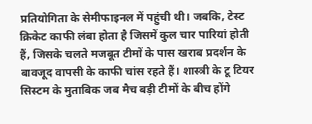प्रतियोगिता के सेमीफाइनल में पहुंची थी। जबकि, टेस्ट क्रिकेट काफी लंबा होता है जिसमें कुल चार पारियां होती हैं, जिसके चलते मजबूत टीमों के पास खराब प्रदर्शन के बावजूद वापसी के काफी चांस रहते हैं। शास्त्री के टू टियर सिस्टम के मुताबिक जब मैच बड़ी टीमों के बीच होंगे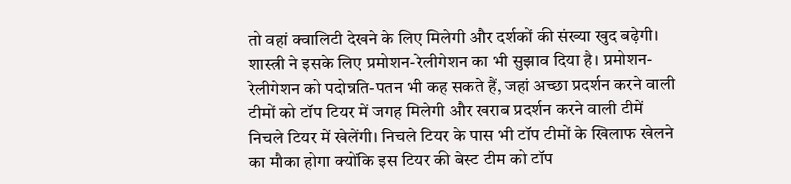तो वहां क्वालिटी देखने के लिए मिलेगी और दर्शकों की संख्या खुद बढ़ेगी। शास्त्री ने इसके लिए प्रमोशन-रेलीगेशन का भी सुझाव दिया है। प्रमोशन-रेलीगेशन को पदोन्नति-पतन भी कह सकते हैं, जहां अच्छा प्रदर्शन करने वाली टीमों को टॉप टियर में जगह मिलेगी और खराब प्रदर्शन करने वाली टीमें निचले टियर में खेलेंगी। निचले टियर के पास भी टॉप टीमों के खिलाफ खेलने का मौका होगा क्योंकि इस टियर की बेस्ट टीम को टॉप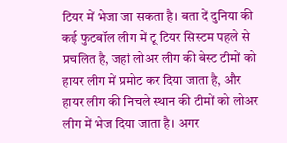टियर में भेजा जा सकता है। बता दें दुनिया की कई फुटबॉल लीग में टू टियर सिस्टम पहले से प्रचलित है, जहां लोअर लीग की बेस्ट टीमों को हायर लीग में प्रमोट कर दिया जाता है, और हायर लीग की निचले स्थान की टीमों को लोअर लीग में भेज दिया जाता है। अगर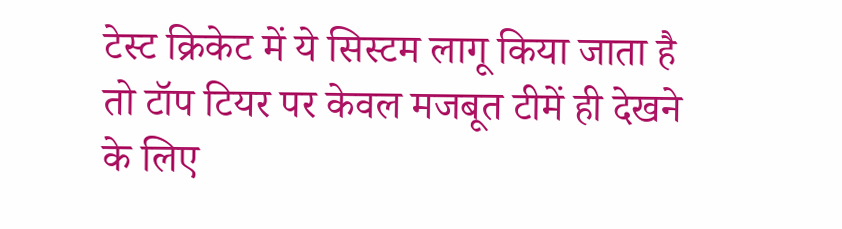टेस्ट क्रिकेट में ये सिस्टम लागू किया जाता है तो टॉप टियर पर केवल मजबूत टीमें ही देखने के लिए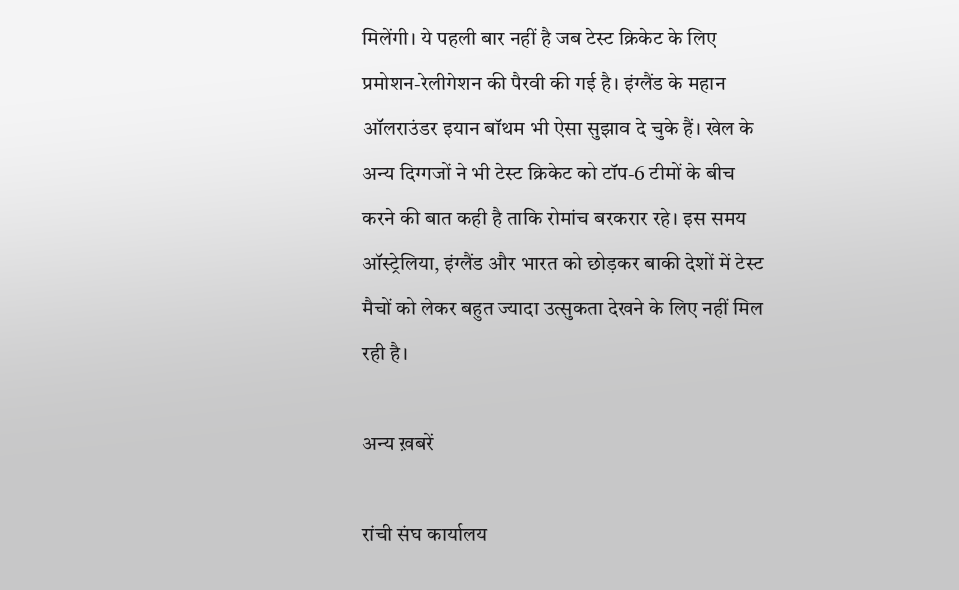मिलेंगी। ये पहली बार नहीं है जब टेस्ट क्रिकेट के लिए प्रमोशन-रेलीगेशन की पैरवी की गई है। इंग्लैंड के महान ऑलराउंडर इयान बॉथम भी ऐसा सुझाव दे चुके हैं। खेल के अन्य दिग्गजों ने भी टेस्ट क्रिकेट को टॉप-6 टीमों के बीच करने की बात कही है ताकि रोमांच बरकरार रहे। इस समय ऑस्ट्रेलिया, इंग्लैंड और भारत को छोड़कर बाकी देशों में टेस्ट मैचों को लेकर बहुत ज्यादा उत्सुकता देखने के लिए नहीं मिल रही है।

अन्य ख़बरें

रांची संघ कार्यालय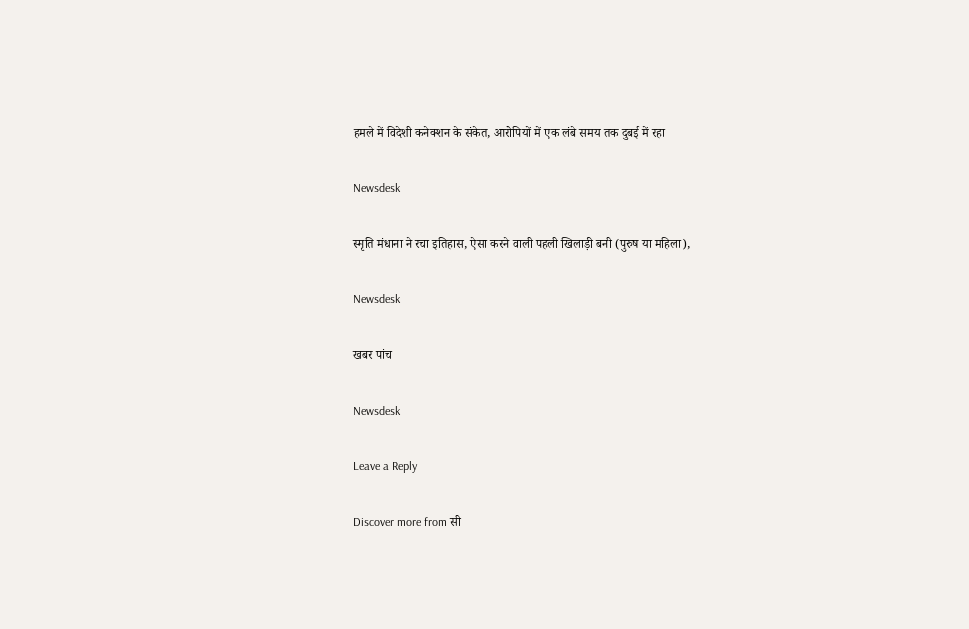हमले में विदेशी कनेक्शन के संकेत, आरोपियों में एक लंबे समय तक दुबई में रहा

Newsdesk

स्मृति मंधाना ने रचा इतिहास, ऐसा करने वाली पहली खिलाड़ी बनी (पुरुष या महिला),

Newsdesk

खबर पांच

Newsdesk

Leave a Reply

Discover more from सी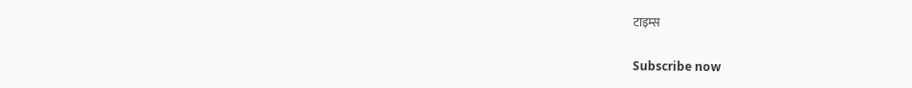टाइम्स

Subscribe now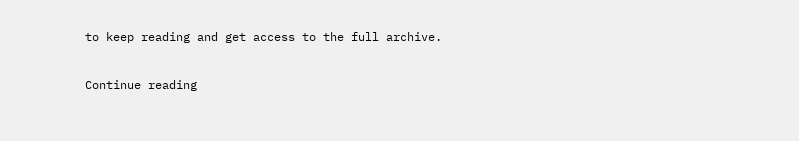to keep reading and get access to the full archive.

Continue reading